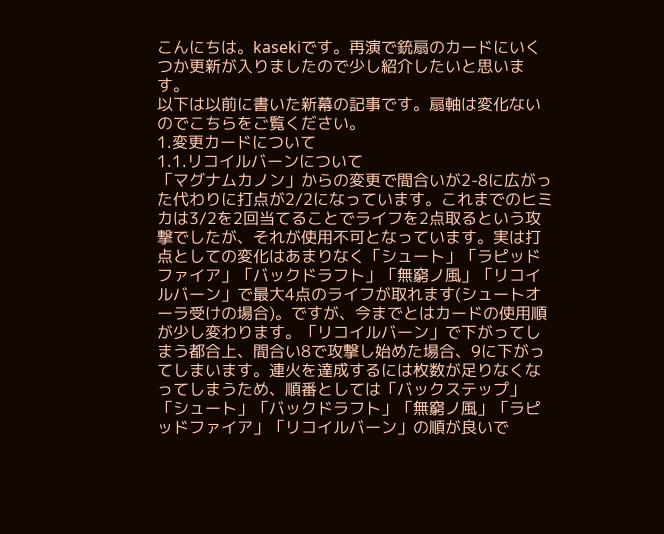こんにちは。kasekiです。再演で銃扇のカードにいくつか更新が入りましたので少し紹介したいと思います。
以下は以前に書いた新幕の記事です。扇軸は変化ないのでこちらをご覧ください。
1.変更カードについて
1.1.リコイルバーンについて
「マグナムカノン」からの変更で間合いが2-8に広がった代わりに打点が2/2になっています。これまでのヒミカは3/2を2回当てることでライフを2点取るという攻撃でしたが、それが使用不可となっています。実は打点としての変化はあまりなく「シュート」「ラピッドファイア」「バックドラフト」「無窮ノ風」「リコイルバーン」で最大4点のライフが取れます(シュートオーラ受けの場合)。ですが、今までとはカードの使用順が少し変わります。「リコイルバーン」で下がってしまう都合上、間合い8で攻撃し始めた場合、9に下がってしまいます。連火を達成するには枚数が足りなくなってしまうため、順番としては「バックステップ」「シュート」「バックドラフト」「無窮ノ風」「ラピッドファイア」「リコイルバーン」の順が良いで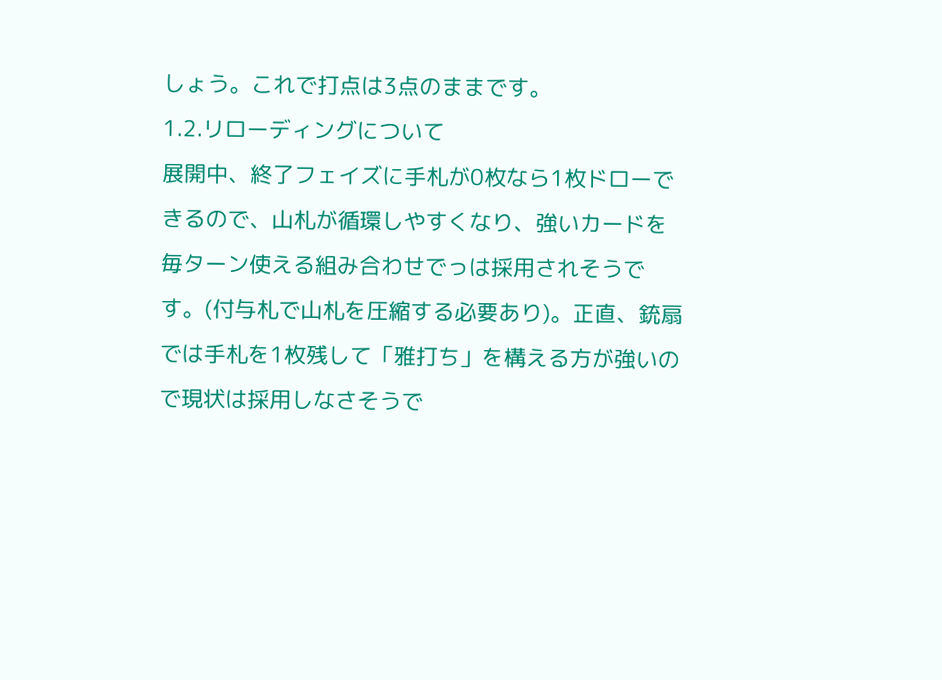しょう。これで打点は3点のままです。
1.2.リローディングについて
展開中、終了フェイズに手札が0枚なら1枚ドローできるので、山札が循環しやすくなり、強いカードを毎ターン使える組み合わせでっは採用されそうです。(付与札で山札を圧縮する必要あり)。正直、銃扇では手札を1枚残して「雅打ち」を構える方が強いので現状は採用しなさそうで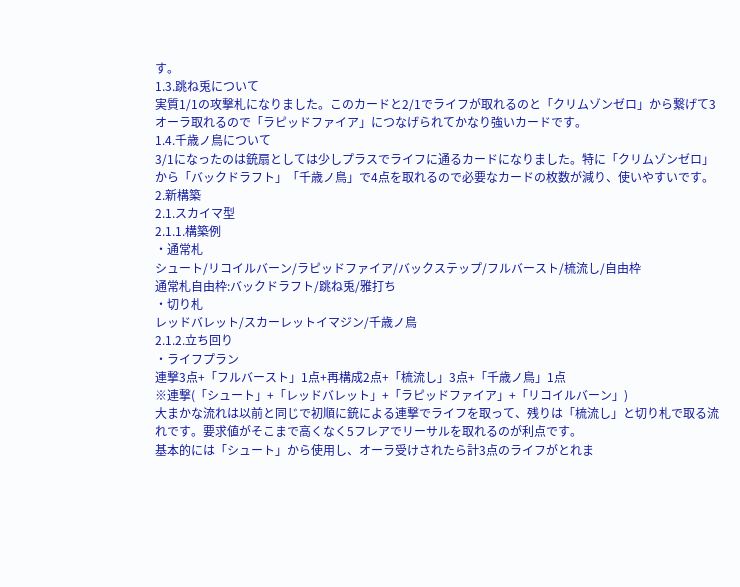す。
1.3.跳ね兎について
実質1/1の攻撃札になりました。このカードと2/1でライフが取れるのと「クリムゾンゼロ」から繋げて3オーラ取れるので「ラピッドファイア」につなげられてかなり強いカードです。
1.4.千歳ノ鳥について
3/1になったのは銃扇としては少しプラスでライフに通るカードになりました。特に「クリムゾンゼロ」から「バックドラフト」「千歳ノ鳥」で4点を取れるので必要なカードの枚数が減り、使いやすいです。
2.新構築
2.1.スカイマ型
2.1.1.構築例
・通常札
シュート/リコイルバーン/ラピッドファイア/バックステップ/フルバースト/梳流し/自由枠
通常札自由枠:バックドラフト/跳ね兎/雅打ち
・切り札
レッドバレット/スカーレットイマジン/千歳ノ鳥
2.1.2.立ち回り
・ライフプラン
連撃3点+「フルバースト」1点+再構成2点+「梳流し」3点+「千歳ノ鳥」1点
※連撃(「シュート」+「レッドバレット」+「ラピッドファイア」+「リコイルバーン」)
大まかな流れは以前と同じで初順に銃による連撃でライフを取って、残りは「梳流し」と切り札で取る流れです。要求値がそこまで高くなく5フレアでリーサルを取れるのが利点です。
基本的には「シュート」から使用し、オーラ受けされたら計3点のライフがとれま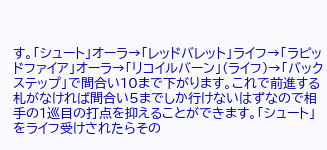す。「シュート」オーラ→「レッドバレット」ライフ→「ラピッドファイア」オーラ→「リコイルバーン」(ライフ)→「バックステップ」で間合い10まで下がります。これで前進する札がなければ間合い5までしか行けないはずなので相手の1巡目の打点を抑えることができます。「シュート」をライフ受けされたらその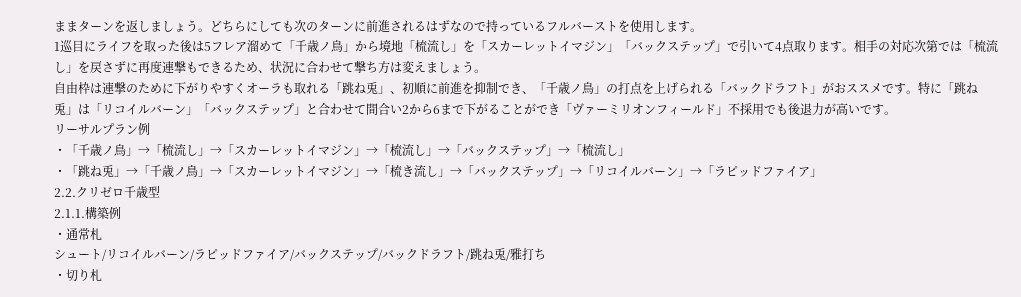ままターンを返しましょう。どちらにしても次のターンに前進されるはずなので持っているフルバーストを使用します。
1巡目にライフを取った後は5フレア溜めて「千歳ノ鳥」から境地「梳流し」を「スカーレットイマジン」「バックステップ」で引いて4点取ります。相手の対応次第では「梳流し」を戻さずに再度連撃もできるため、状況に合わせて撃ち方は変えましょう。
自由枠は連撃のために下がりやすくオーラも取れる「跳ね兎」、初順に前進を抑制でき、「千歳ノ鳥」の打点を上げられる「バックドラフト」がおススメです。特に「跳ね兎」は「リコイルバーン」「バックステップ」と合わせて間合い2から6まで下がることができ「ヴァーミリオンフィールド」不採用でも後退力が高いです。
リーサルプラン例
・「千歳ノ鳥」→「梳流し」→「スカーレットイマジン」→「梳流し」→「バックステップ」→「梳流し」
・「跳ね兎」→「千歳ノ鳥」→「スカーレットイマジン」→「梳き流し」→「バックステップ」→「リコイルバーン」→「ラピッドファイア」
2.2.クリゼロ千歳型
2.1.1.構築例
・通常札
シュート/リコイルバーン/ラピッドファイア/バックステップ/バックドラフト/跳ね兎/雅打ち
・切り札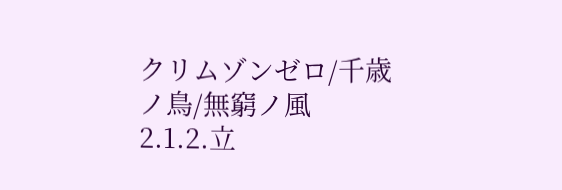クリムゾンゼロ/千歳ノ鳥/無窮ノ風
2.1.2.立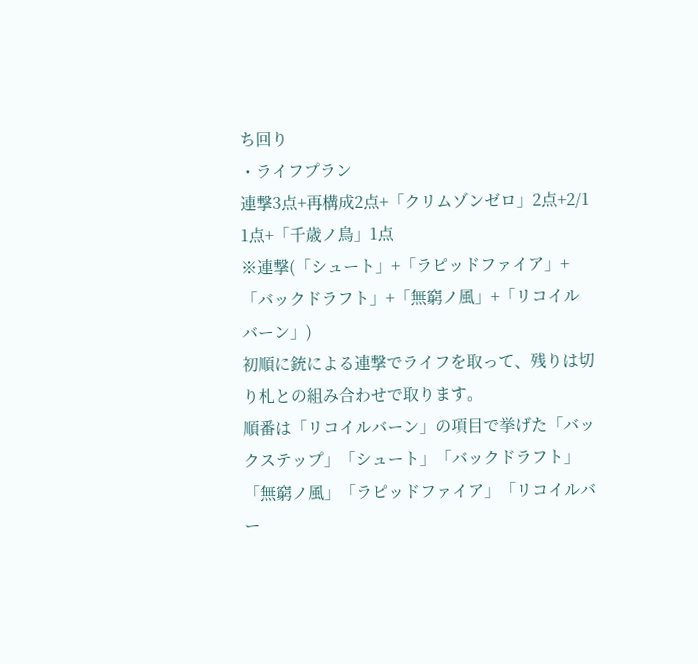ち回り
・ライフプラン
連撃3点+再構成2点+「クリムゾンゼロ」2点+2/1 1点+「千歳ノ鳥」1点
※連撃(「シュート」+「ラピッドファイア」+「バックドラフト」+「無窮ノ風」+「リコイルバーン」)
初順に銃による連撃でライフを取って、残りは切り札との組み合わせで取ります。
順番は「リコイルバーン」の項目で挙げた「バックステップ」「シュート」「バックドラフト」「無窮ノ風」「ラピッドファイア」「リコイルバー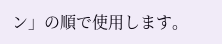ン」の順で使用します。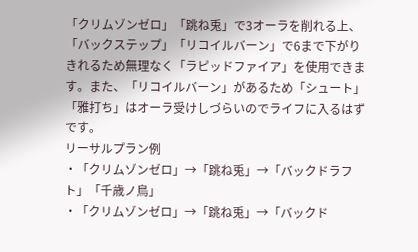「クリムゾンゼロ」「跳ね兎」で3オーラを削れる上、「バックステップ」「リコイルバーン」で6まで下がりきれるため無理なく「ラピッドファイア」を使用できます。また、「リコイルバーン」があるため「シュート」「雅打ち」はオーラ受けしづらいのでライフに入るはずです。
リーサルプラン例
・「クリムゾンゼロ」→「跳ね兎」→「バックドラフト」「千歳ノ鳥」
・「クリムゾンゼロ」→「跳ね兎」→「バックド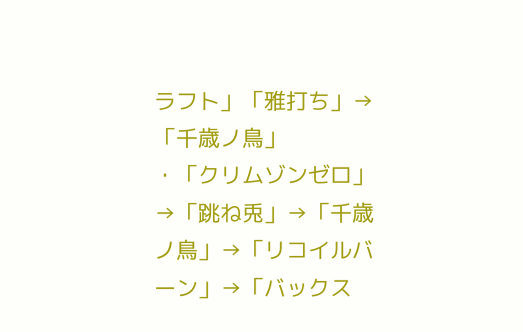ラフト」「雅打ち」→「千歳ノ鳥」
・「クリムゾンゼロ」→「跳ね兎」→「千歳ノ鳥」→「リコイルバーン」→「バックス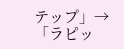テップ」→「ラピッ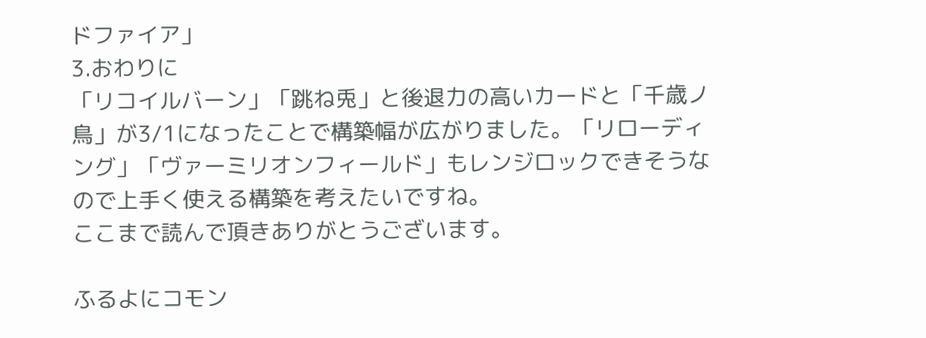ドファイア」
3.おわりに
「リコイルバーン」「跳ね兎」と後退力の高いカードと「千歳ノ鳥」が3/1になったことで構築幅が広がりました。「リローディング」「ヴァーミリオンフィールド」もレンジロックできそうなので上手く使える構築を考えたいですね。
ここまで読んで頂きありがとうございます。

ふるよにコモン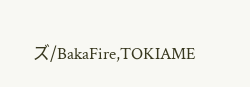ズ/BakaFire,TOKIAME